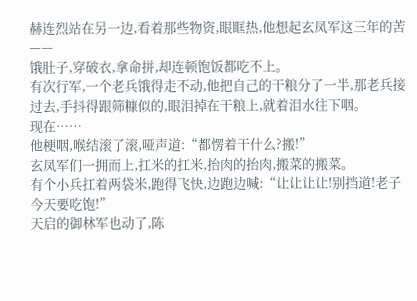赫连烈站在另一边,看着那些物资,眼眶热,他想起玄凤军这三年的苦——
饿肚子,穿破衣,拿命拼,却连顿饱饭都吃不上。
有次行军,一个老兵饿得走不动,他把自己的干粮分了一半,那老兵接过去,手抖得跟筛糠似的,眼泪掉在干粮上,就着泪水往下咽。
现在……
他梗咽,喉结滚了滚,哑声道:“都愣着干什么?搬!”
玄凤军们一拥而上,扛米的扛米,抬肉的抬肉,搬菜的搬菜。
有个小兵扛着两袋米,跑得飞快,边跑边喊:“让让让让!别挡道!老子今天要吃饱!”
天启的御林军也动了,陈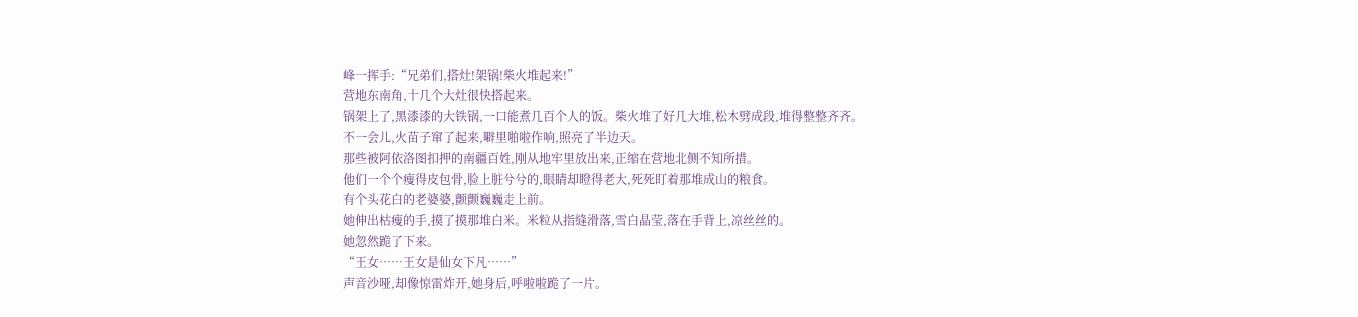峰一挥手:“兄弟们,搭灶!架锅!柴火堆起来!”
营地东南角,十几个大灶很快搭起来。
锅架上了,黑漆漆的大铁锅,一口能煮几百个人的饭。柴火堆了好几大堆,松木劈成段,堆得整整齐齐。
不一会儿,火苗子窜了起来,噼里啪啦作响,照亮了半边天。
那些被阿依洛图扣押的南疆百姓,刚从地牢里放出来,正缩在营地北侧不知所措。
他们一个个瘦得皮包骨,脸上脏兮兮的,眼睛却瞪得老大,死死盯着那堆成山的粮食。
有个头花白的老婆婆,颤颤巍巍走上前。
她伸出枯瘦的手,摸了摸那堆白米。米粒从指缝滑落,雪白晶莹,落在手背上,凉丝丝的。
她忽然跪了下来。
“王女……王女是仙女下凡……”
声音沙哑,却像惊雷炸开,她身后,呼啦啦跪了一片。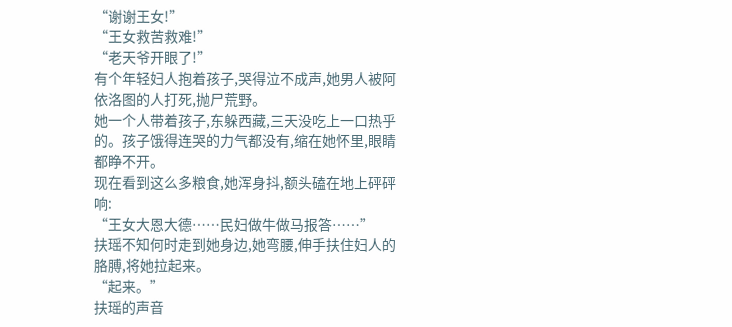“谢谢王女!”
“王女救苦救难!”
“老天爷开眼了!”
有个年轻妇人抱着孩子,哭得泣不成声,她男人被阿依洛图的人打死,抛尸荒野。
她一个人带着孩子,东躲西藏,三天没吃上一口热乎的。孩子饿得连哭的力气都没有,缩在她怀里,眼睛都睁不开。
现在看到这么多粮食,她浑身抖,额头磕在地上砰砰响:
“王女大恩大德……民妇做牛做马报答……”
扶瑶不知何时走到她身边,她弯腰,伸手扶住妇人的胳膊,将她拉起来。
“起来。”
扶瑶的声音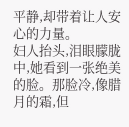平静,却带着让人安心的力量。
妇人抬头,泪眼朦胧中,她看到一张绝美的脸。那脸冷,像腊月的霜,但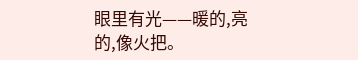眼里有光——暖的,亮的,像火把。